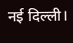नई दिल्ली।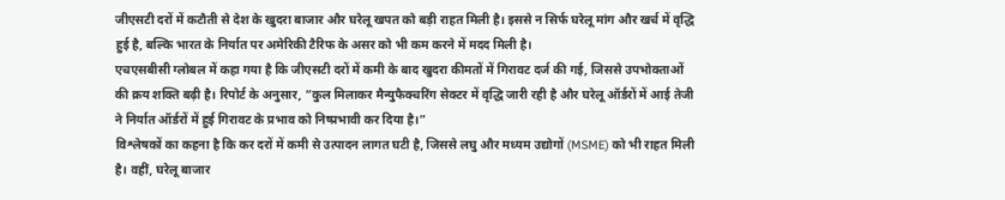जीएसटी दरों में कटौती से देश के खुदरा बाजार और घरेलू खपत को बड़ी राहत मिली है। इससे न सिर्फ घरेलू मांग और खर्च में वृद्धि हुई है, बल्कि भारत के निर्यात पर अमेरिकी टैरिफ के असर को भी कम करने में मदद मिली है।
एचएसबीसी ग्लोबल में कहा गया है कि जीएसटी दरों में कमी के बाद खुदरा कीमतों में गिरावट दर्ज की गई, जिससे उपभोक्ताओं की क्रय शक्ति बढ़ी है। रिपोर्ट के अनुसार, “कुल मिलाकर मैन्युफैक्चरिंग सेक्टर में वृद्धि जारी रही है और घरेलू ऑर्डरों में आई तेजी ने निर्यात ऑर्डरों में हुई गिरावट के प्रभाव को निष्प्रभावी कर दिया है।”
विश्लेषकों का कहना है कि कर दरों में कमी से उत्पादन लागत घटी है, जिससे लघु और मध्यम उद्योगों (MSME) को भी राहत मिली है। वहीं, घरेलू बाजार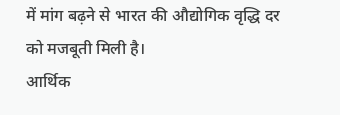में मांग बढ़ने से भारत की औद्योगिक वृद्धि दर को मजबूती मिली है।
आर्थिक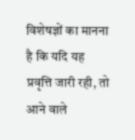विशेषज्ञों का मानना है कि यदि यह प्रवृत्ति जारी रही, तो आने वाले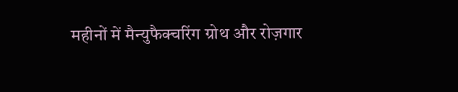महीनों में मैन्युफैक्चरिंग ग्रोथ और रोज़गार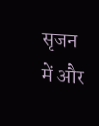सृजन में और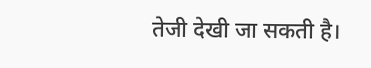तेजी देखी जा सकती है।